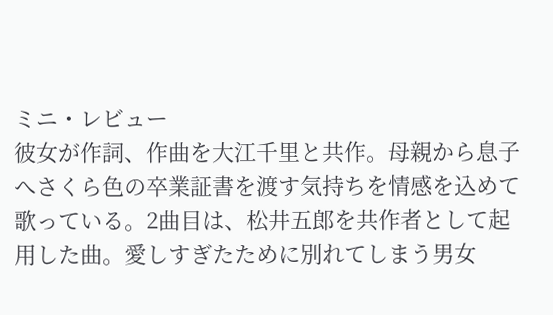ミニ・レビュー
彼女が作詞、作曲を大江千里と共作。母親から息子へさくら色の卒業証書を渡す気持ちを情感を込めて歌っている。2曲目は、松井五郎を共作者として起用した曲。愛しすぎたために別れてしまう男女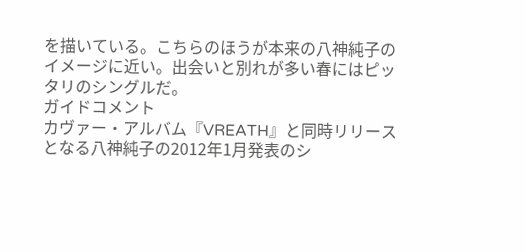を描いている。こちらのほうが本来の八神純子のイメージに近い。出会いと別れが多い春にはピッタリのシングルだ。
ガイドコメント
カヴァー・アルバム『VREATH』と同時リリースとなる八神純子の2012年1月発表のシ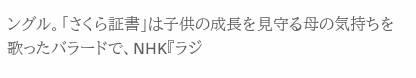ングル。「さくら証書」は子供の成長を見守る母の気持ちを歌ったバラードで、NHK『ラジ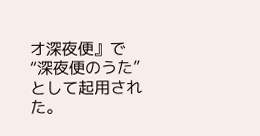オ深夜便』で“深夜便のうた”として起用された。